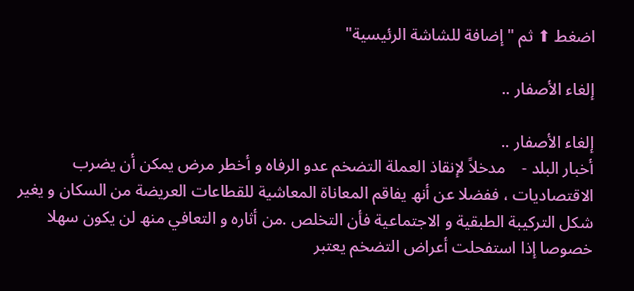اضغط ⬆ ثم "إضافة للشاشة الرئيسية"

إلغاء الأصفار ..

إلغاء الأصفار ..
أخبار البلد -    مدخلاً لإنقاذ العملة التضخم عدو الرفاه و أخطر مرض یمكن أن یضرب الاقتصادیات ، ففضلا عن أنھ یفاقم المعاناة المعاشیة للقطاعات العریضة من السكان و یغیر شكل التركیبة الطبقیة و الاجتماعیة فأن التخلص .من أثاره و التعافي منھ لن یكون سھلا خصوصا إذا استفحلت أعراض التضخم یعتبر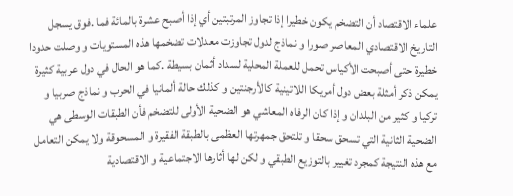علماء الاقتصاد أن التضخم یكون خطیرا إذا تجاوز المرتبتین أي إذا أصبح عشرة بالمائة فما .فوق یسجل التاریخ الاقتصادي المعاصر صورا و نماذج لدول تجاوزت معدلات تضخمھا ھذه المستویات و وصلت حدودا خطیرة حتى أصبحت الأكیاس تحمل للعملة المحلیة لسداد أثمان بسیطة .كما ھو الحال في دول عربیة كثیرة یمكن ذكر أمثلة بعض دول أمریكا اللاتینیة كالأرجنتین و كذلك حالة ألمانیا في الحرب و نماذج صربیا و تركیا و كثیر من البلدان و إذا كان الرفاه المعاشي ھو الضحیة الأولى للتضخم فأن الطبقات الوسطى ھي الضحیة الثانیة التي تسحق سحقا و تلتحق جمھرتھا العظمى بالطبقة الفقیرة و المسحوقة ولا یمكن التعامل مع ھذه النتیجة كمجرد تغییر بالتوزیع الطبقي و لكن لھا أثارھا الاجتماعیة و الاقتصادیة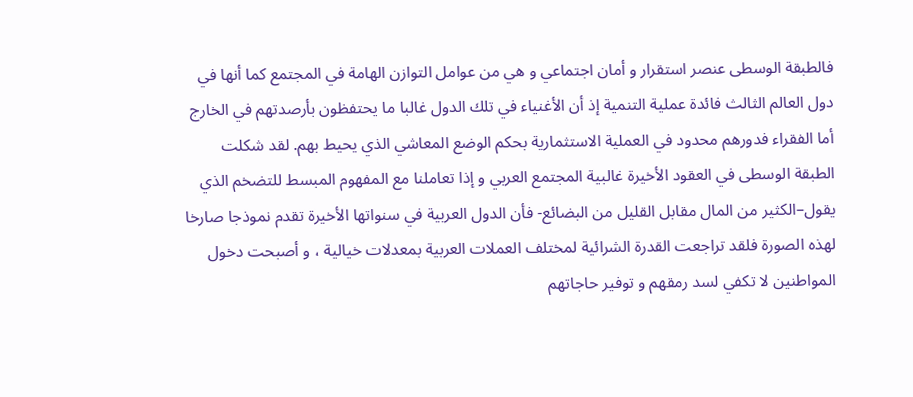فالطبقة الوسطى عنصر استقرار و أمان اجتماعي و ھي من عوامل التوازن الھامة في المجتمع كما أنھا في دول العالم الثالث فائدة عملیة التنمیة إذ أن الأغنیاء في تلك الدول غالبا ما یحتفظون بأرصدتھم في الخارج أما الفقراء فدورھم محدود في العملیة الاستثماریة بحكم الوضع المعاشي الذي یحیط بھم. لقد شكلت الطبقة الوسطى في العقود الأخیرة غالبیة المجتمع العربي و إذا تعاملنا مع المفھوم المبسط للتضخم الذي یقول–الكثیر من المال مقابل القلیل من البضائع- فأن الدول العربیة في سنواتھا الأخیرة تقدم نموذجا صارخا لھذه الصورة فلقد تراجعت القدرة الشرائیة لمختلف العملات العربیة بمعدلات خیالیة ، و أصبحت دخول المواطنین لا تكفي لسد رمقھم و توفیر حاجاتھم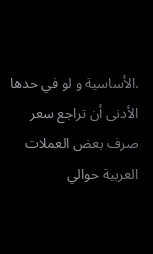.الأساسیة و لو في حدھا الأدنى أن تراجع سعر صرف بعض العملات العربیة حوالي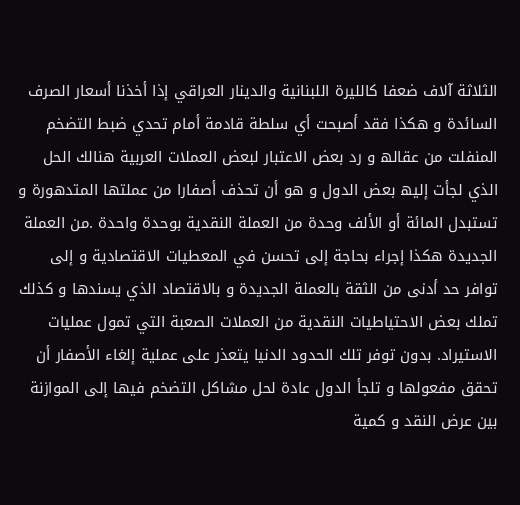الثلاثة آلاف ضعفا كاللیرة اللبنانیة والدینار العراقي إذا أخذنا أسعار الصرف السائدة و ھكذا فقد أصبحت أي سلطة قادمة أمام تحدي ضبط التضخم المنفلت من عقالھ و رد بعض الاعتبار لبعض العملات العربیة ھنالك الحل الذي لجأت إلیھ بعض الدول و ھو أن تحذف أصفارا من عملتھا المتدھورة و تستبدل المائة أو الألف وحدة من العملة النقدیة بوحدة واحدة .من العملة الجدیدة ھكذا إجراء بحاجة إلى تحسن في المعطیات الاقتصادیة و إلى توافر حد أدنى من الثقة بالعملة الجدیدة و بالاقتصاد الذي یسندھا و كذلك تملك بعض الاحتیاطیات النقدیة من العملات الصعبة التي تمول عملیات الاستیراد. بدون توفر تلك الحدود الدنیا یتعذر على عملیة إلغاء الأصفار أن تحقق مفعولھا و تلجأ الدول عادة لحل مشاكل التضخم فیھا إلى الموازنة بین عرض النقد و كمیة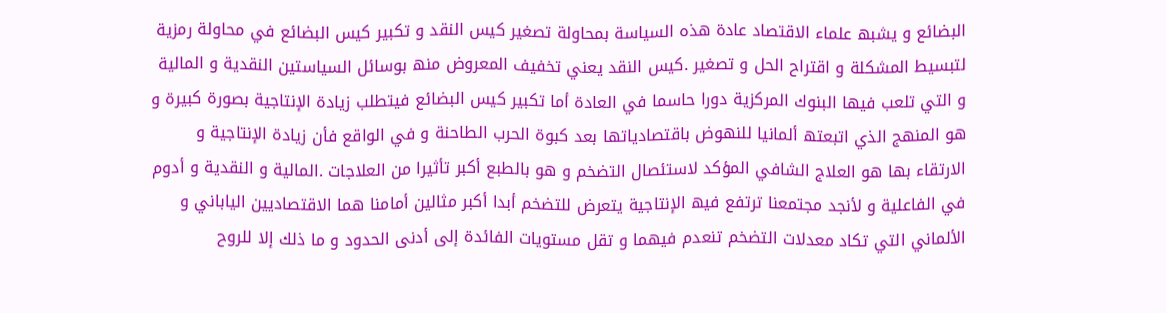البضائع و یشبھ علماء الاقتصاد عادة ھذه السیاسة بمحاولة تصغیر كیس النقد و تكبیر كیس البضائع في محاولة رمزیة لتبسیط المشكلة و اقتراح الحل و تصغیر .كیس النقد یعني تخفیف المعروض منھ بوسائل السیاستین النقدیة و المالیة و التي تلعب فیھا البنوك المركزیة دورا حاسما في العادة أما تكبیر كیس البضائع فیتطلب زیادة الإنتاجیة بصورة كبیرة و ھو المنھج الذي اتبعتھ ألمانیا للنھوض باقتصادیاتھا بعد كبوة الحرب الطاحنة و في الواقع فأن زیادة الإنتاجیة و الارتقاء بھا ھو العلاج الشافي المؤكد لاستئصال التضخم و ھو بالطبع أكبر تأثیرا من العلاجات .المالیة و النقدیة و أدوم في الفاعلیة و لأنجد مجتمعنا ترتفع فیھ الإنتاجیة یتعرض للتضخم أبدا أكبر مثالین أمامنا ھما الاقتصادیین الیاباني و الألماني التي تكاد معدلات التضخم تنعدم فیھما و تقل مستویات الفائدة إلى أدنى الحدود و ما ذلك إلا للروح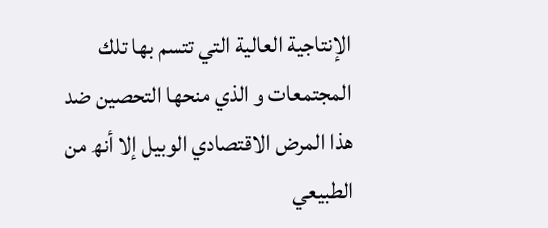الإنتاجیة العالیة التي تتسم بھا تلك المجتمعات و الذي منحھا التحصین ضد ھذا المرض الاقتصادي الوبیل إلا أنھ من  الطبیعي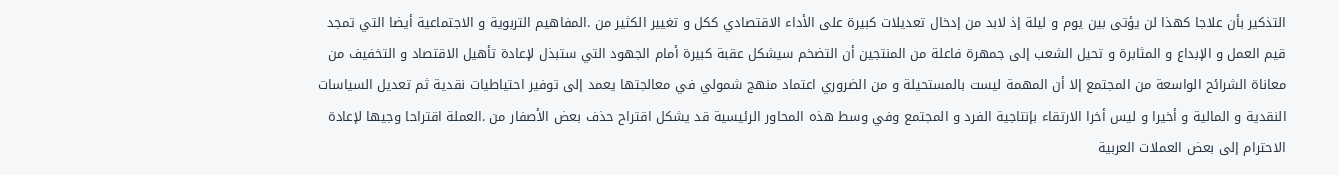التذكیر بأن علاجا كھذا لن یؤتى بین یوم و لیلة إذ لابد من إدخال تعدیلات كبیرة على الأداء الاقتصادي ككل و تغییر الكثیر من .المفاھیم التربویة و الاجتماعیة أیضا التي تمجد قیم العمل و الإبداع و المثابرة و تحیل الشعب إلى جمھرة فاعلة من المنتجین أن التضخم سیشكل عقبة كبیرة أمام الجھود التي ستبذل لإعادة تأھیل الاقتصاد و التخفیف من معاناة الشرائح الواسعة من المجتمع إلا أن المھمة لیست بالمستحیلة و من الضروري اعتماد منھج شمولي في معالجتھا یعمد إلى توفیر احتیاطیات نقدیة ثم تعدیل السیاسات النقدیة و المالیة و أخیرا و لیس أخرا الارتقاء بإنتاجیة الفرد و المجتمع وفي وسط ھذه المحاور الرئیسیة قد یشكل اقتراح حذف بعض الأصفار من .العملة اقتراحا وجیھا لإعادة الاحترام إلى بعض العملات العربیة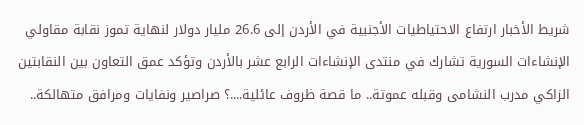شريط الأخبار ارتفاع الاحتياطيات الأجنبية في الأردن إلى 26.6 مليار دولار لنهاية تموز نقابة مقاولي الإنشاءات السورية تشارك في منتدى الإنشاءات الرابع عشر بالأردن وتؤكد عمق التعاون بين النقابتين الزاكي مدرب النشامى وقبله عموتة.. ما قصة ظروف عائلية....؟ صراصير ونفايات ومرافق متهالكة..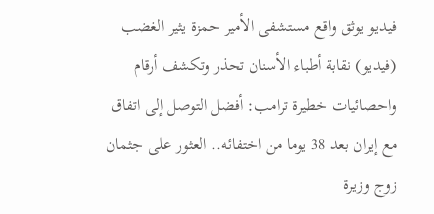فيديو يوثق واقع مستشفى الأمير حمزة يثير الغضب (فيديو) نقابة أطباء الأسنان تحذر وتكشف أرقام واحصائيات خطيرة ترامب: أفضل التوصل إلى اتفاق مع إيران بعد 38 يوما من اختفائه.. العثور على جثمان زوج وزيرة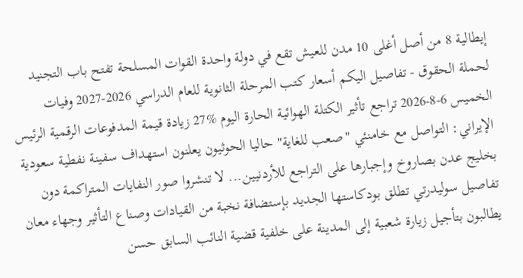إيطالية 8 من أصل أغلى 10 مدن للعيش تقع في دولة واحدة القوات المسلحة تفتح باب التجنيد لحملة الحقوق - تفاصيل اليكم أسعار كتب المرحلة الثانوية للعام الدراسي 2026-2027 وفيات الخميس 6-8-2026 تراجع تأثير الكتلة الهوائية الحارة اليوم %27 زيادة قيمة المدفوعات الرقمية الرئيس الإيراني: التواصل مع خامنئي "صعب للغاية" حاليا الحوثيون يعلنون استهداف سفينة نفطية سعودية بخليج عدن بصاروخ وإجبارها على التراجع للأردنيين... لا تنشروا صور النفايات المتراكمة دون تفاصيل سوليدرتي تطلق بودكاستها الجديد بإستضافة نخبة من القيادات وصناع التأثير وجهاء معان يطالبون بتأجيل زيارة شعبية إلى المدينة على خلفية قضية النائب السابق حسن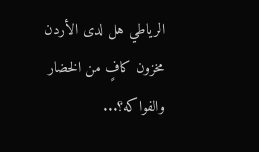الرياطي هل لدى الأردن مخزون كافٍ من الخضار والفواكه؟...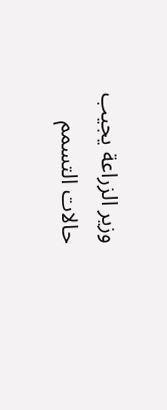وزير الزراعة يجيب حالات التسمم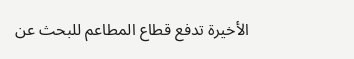الأخيرة تدفع قطاع المطاعم للبحث عن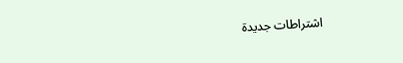اشتراطات جديدة